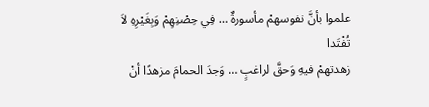علموا بأنَّ نفوسهمْ مأسورةٌ … فِي حِصْنِهِمْ وَبِغَيْرِهِ لاَ تُفْتَدا
زهدتهمْ فيهِ وَحقَّ لراغبٍ … وَجدَ الحمامَ مزهدًا أنْ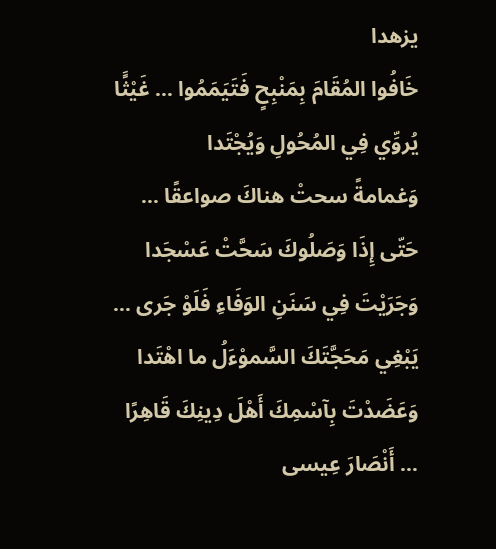يزهدا
خَافُوا المُقَامَ بِمَنْبِحٍ فَتَيَمَمُوا … غَيْثًَا يُروِّي فِي المُحُولِ وَيُجْتَدا
وَغمامةً سحتْ هناكَ صواعقًا … حَتّى إِذَا وَصَلُوكَ سَحَّتْ عَسْجَدا
وَجَرَيْتَ فِي سَنَنِ الوَفَاءِ فَلَوْ جَرى … يَبْغِي مَحَجَّتَكَ السَّموْءَلُ ما اهْتَدا
وَعَضَدْتَ بِآسْمِكَ أَهْلَ دِينِكَ قَاهِرًا … أَنْصَارَ عِيسى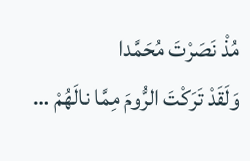مُذْ نَصَرْتَ مُحَمَّدا
وَلَقَدْ تَرَكْتَ الرُّومَ مِمَّا نالَهُمْ …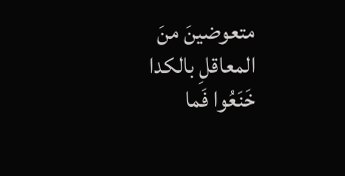متعوضينَ منَ المعاقلِ بالكدا
خَنَعُوا فَما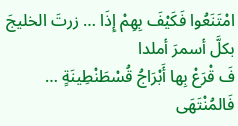امْتَنَعُوا فَكَيْفَ بِهِمْ إِذَا … زرتَ الخليجَ بكلَّ أسمرَ أملدا
فَ قْرَعْ بِها أَبْرَاجُ قُسْطَنْطِينَةٍ … فَالمُنْتَهَى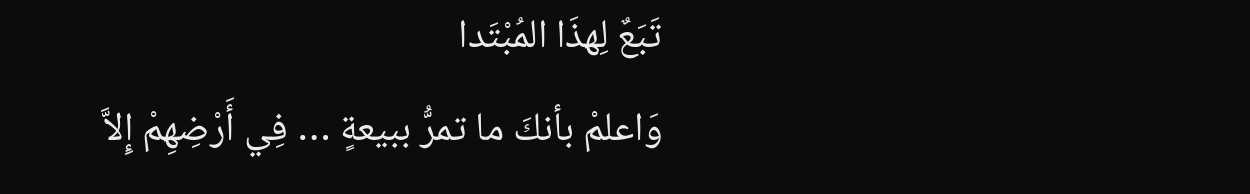تَبَعٌ لِهذَا المُبْتَدا
وَاعلمْ بأنكَ ما تمرُّ ببيعةٍ … فِي أَرْضِهِمْ إِلاَّ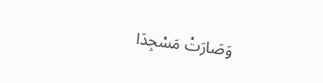وَصَارَتْ مَسْجِدَا